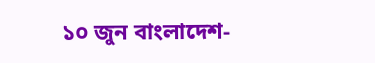১০ জুন বাংলাদেশ-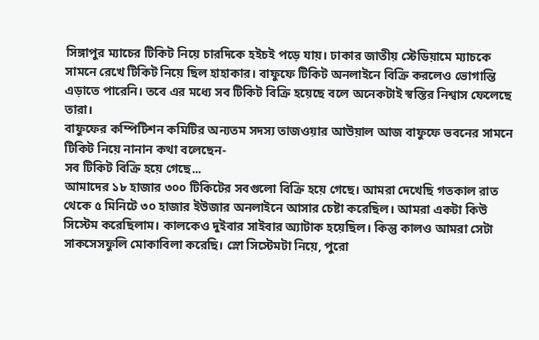সিঙ্গাপুর ম্যাচের টিকিট নিয়ে চারদিকে হইচই পড়ে যায়। ঢাকার জাতীয় স্টেডিয়ামে ম্যাচকে সামনে রেখে টিকিট নিয়ে ছিল হাহাকার। বাফুফে টিকিট অনলাইনে বিক্রি করলেও ভোগান্তি এড়াতে পারেনি। তবে এর মধ্যে সব টিকিট বিক্রি হয়েছে বলে অনেকটাই স্বস্তির নিশ্বাস ফেলেছে তারা।
বাফুফের কম্পিটিশন কমিটির অন্যতম সদস্য তাজওয়ার আউয়াল আজ বাফুফে ভবনের সামনে টিকিট নিয়ে নানান কথা বলেছেন-
সব টিকিট বিক্রি হয়ে গেছে...
আমাদের ১৮ হাজার ৩০০ টিকিটের সবগুলো বিক্রি হয়ে গেছে। আমরা দেখেছি গতকাল রাত থেকে ৫ মিনিটে ৩০ হাজার ইউজার অনলাইনে আসার চেষ্টা করেছিল। আমরা একটা কিউ সিস্টেম করেছিলাম। কালকেও দুইবার সাইবার অ্যাটাক হয়েছিল। কিন্তু কালও আমরা সেটা সাকসেসফুলি মোকাবিলা করেছি। স্লো সিস্টেমটা নিয়ে, পুরো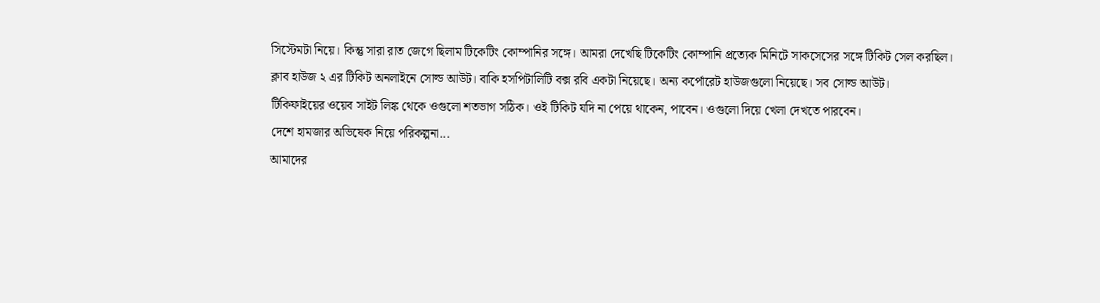সিস্টেমটা নিয়ে। কিন্তু সারা রাত জেগে ছিলাম টিকেটিং কোম্পানির সঙ্গে। আমরা দেখেছি টিকেটিং কোম্পানি প্রত্যেক মিনিটে সাকসেসের সঙ্গে টিকিট সেল করছিল।
ক্লাব হাউজ ২ এর টিকিট অনলাইনে সোল্ড আউট। বাকি হসপিটালিটি বক্স রবি একটা নিয়েছে। অন্য কর্পোরেট হাউজগুলো নিয়েছে। সব সোল্ড আউট।
টিকিফাইয়ের ওয়েব সাইট লিঙ্ক থেকে ওগুলো শতভাগ সঠিক। ওই টিকিট যদি না পেয়ে থাকেন, পাবেন। ওগুলো দিয়ে খেলা দেখতে পারবেন।
দেশে হামজার অভিষেক নিয়ে পরিকল্পনা...
আমাদের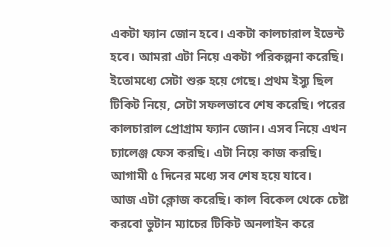একটা ফ্যান জোন হবে। একটা কালচারাল ইভেন্ট হবে। আমরা এটা নিয়ে একটা পরিকল্পনা করেছি। ইতোমধ্যে সেটা শুরু হয়ে গেছে। প্রথম ইস্যু ছিল টিকিট নিয়ে, সেটা সফলভাবে শেষ করেছি। পরের কালচারাল প্রোগ্রাম ফ্যান জোন। এসব নিয়ে এখন চ্যালেঞ্জ ফেস করছি। এটা নিয়ে কাজ করছি। আগামী ৫ দিনের মধ্যে সব শেষ হয়ে যাবে।
আজ এটা ক্লোজ করেছি। কাল বিকেল থেকে চেষ্টা করবো ভুটান ম্যাচের টিকিট অনলাইন করে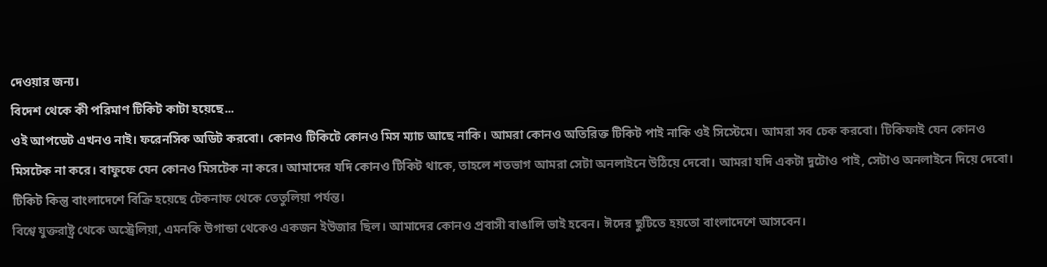দেওয়ার জন্য।
বিদেশ থেকে কী পরিমাণ টিকিট কাটা হয়েছে...
ওই আপডেট এখনও নাই। ফরেনসিক অডিট করবো। কোনও টিকিটে কোনও মিস ম্যাচ আছে নাকি। আমরা কোনও অতিরিক্ত টিকিট পাই নাকি ওই সিস্টেমে। আমরা সব চেক করবো। টিকিফাই যেন কোনও মিসটেক না করে। বাফুফে যেন কোনও মিসটেক না করে। আমাদের যদি কোনও টিকিট থাকে, তাহলে শতভাগ আমরা সেটা অনলাইনে উঠিয়ে দেবো। আমরা যদি একটা দুটোও পাই, সেটাও অনলাইনে দিয়ে দেবো।
টিকিট কিন্তু বাংলাদেশে বিক্রি হয়েছে টেকনাফ থেকে তেতুলিয়া পর্যন্ত।
বিশ্বে যুক্তরাষ্ট্র থেকে অস্ট্রেলিয়া, এমনকি উগান্ডা থেকেও একজন ইউজার ছিল। আমাদের কোনও প্রবাসী বাঙালি ভাই হবেন। ঈদের ছুটিতে হয়তো বাংলাদেশে আসবেন।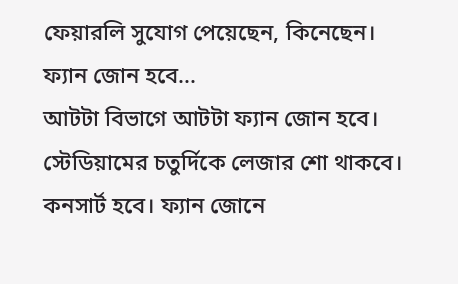ফেয়ারলি সুযোগ পেয়েছেন, কিনেছেন।
ফ্যান জোন হবে...
আটটা বিভাগে আটটা ফ্যান জোন হবে। স্টেডিয়ামের চতুর্দিকে লেজার শো থাকবে। কনসার্ট হবে। ফ্যান জোনে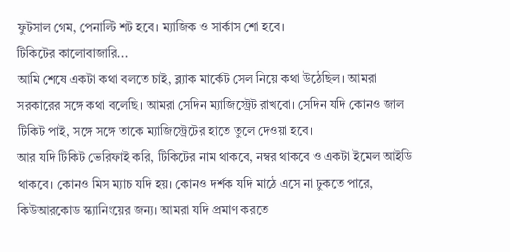ফুটসাল গেম, পেনাল্টি শট হবে। ম্যাজিক ও সার্কাস শো হবে।
টিকিটের কালোবাজারি...
আমি শেষে একটা কথা বলতে চাই, ব্ল্যাক মার্কেট সেল নিয়ে কথা উঠেছিল। আমরা সরকারের সঙ্গে কথা বলেছি। আমরা সেদিন ম্যাজিস্ট্রেট রাখবো। সেদিন যদি কোনও জাল টিকিট পাই, সঙ্গে সঙ্গে তাকে ম্যাজিস্ট্রেটের হাতে তুলে দেওয়া হবে।
আর যদি টিকিট ভেরিফাই করি, টিকিটের নাম থাকবে, নম্বর থাকবে ও একটা ইমেল আইডি থাকবে। কোনও মিস ম্যাচ যদি হয়। কোনও দর্শক যদি মাঠে এসে না ঢুকতে পারে, কিউআরকোড স্ক্যানিংয়ের জন্য। আমরা যদি প্রমাণ করতে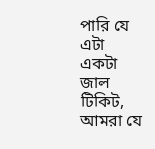পারি যে এটা একটা জাল টিকিট, আমরা যে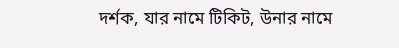দর্শক, যার নামে টিকিট, উনার নামে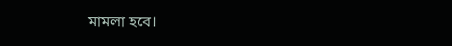মামলা হবে।